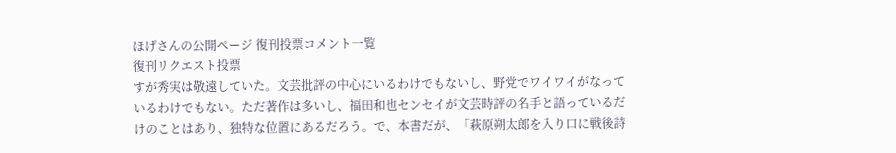ほげさんの公開ページ 復刊投票コメント一覧
復刊リクエスト投票
すが秀実は敬遠していた。文芸批評の中心にいるわけでもないし、野党でワイワイがなっているわけでもない。ただ著作は多いし、福田和也センセイが文芸時評の名手と語っているだけのことはあり、独特な位置にあるだろう。で、本書だが、「萩原朔太郎を入り口に戦後詩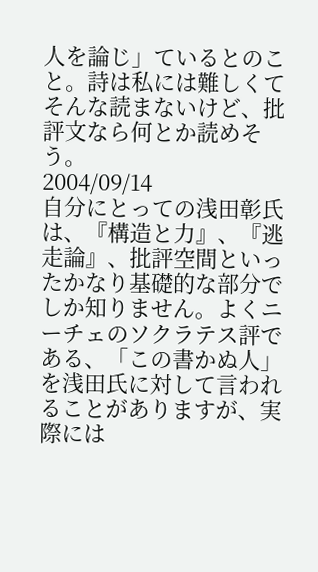人を論じ」ているとのこと。詩は私には難しくてそんな読まないけど、批評文なら何とか読めそう。
2004/09/14
自分にとっての浅田彰氏は、『構造と力』、『逃走論』、批評空間といったかなり基礎的な部分でしか知りません。よくニーチェのソクラテス評である、「この書かぬ人」を浅田氏に対して言われることがありますが、実際には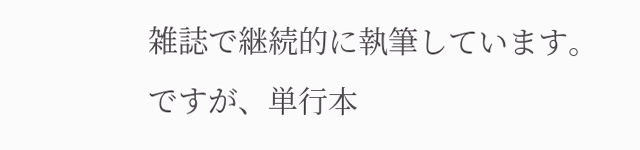雑誌で継続的に執筆しています。ですが、単行本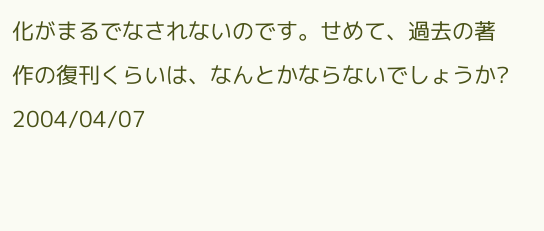化がまるでなされないのです。せめて、過去の著作の復刊くらいは、なんとかならないでしょうか?
2004/04/07